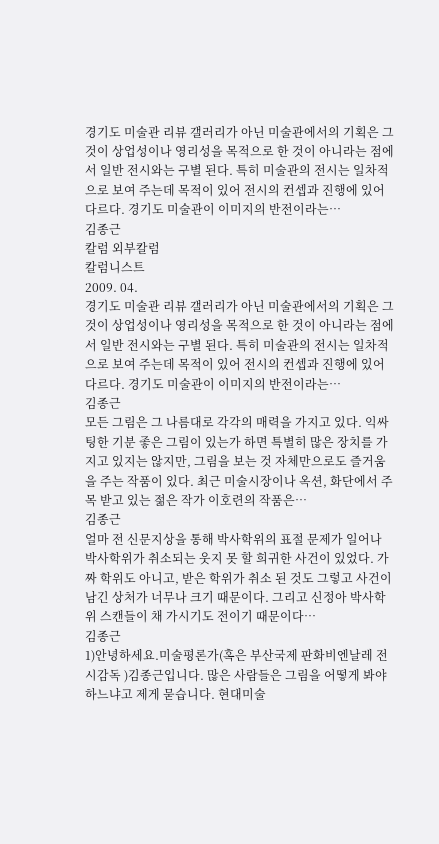경기도 미술관 리뷰 갤러리가 아닌 미술관에서의 기획은 그것이 상업성이나 영리성을 목적으로 한 것이 아니라는 점에서 일반 전시와는 구별 된다. 특히 미술관의 전시는 일차적으로 보여 주는데 목적이 있어 전시의 컨셉과 진행에 있어 다르다. 경기도 미술관이 이미지의 반전이라는…
김종근
칼럼 외부칼럼
칼럼니스트
2009. 04.
경기도 미술관 리뷰 갤러리가 아닌 미술관에서의 기획은 그것이 상업성이나 영리성을 목적으로 한 것이 아니라는 점에서 일반 전시와는 구별 된다. 특히 미술관의 전시는 일차적으로 보여 주는데 목적이 있어 전시의 컨셉과 진행에 있어 다르다. 경기도 미술관이 이미지의 반전이라는…
김종근
모든 그림은 그 나름대로 각각의 매력을 가지고 있다. 익싸팅한 기분 좋은 그림이 있는가 하면 특별히 많은 장치를 가지고 있지는 않지만, 그림을 보는 것 자체만으로도 즐거움을 주는 작품이 있다. 최근 미술시장이나 옥션, 화단에서 주목 받고 있는 젊은 작가 이호련의 작품은…
김종근
얼마 전 신문지상을 통해 박사학위의 표절 문제가 일어나 박사학위가 취소되는 웃지 못 할 희귀한 사건이 있었다. 가짜 학위도 아니고, 받은 학위가 취소 된 것도 그렇고 사건이 남긴 상처가 너무나 크기 때문이다. 그리고 신정아 박사학위 스캔들이 채 가시기도 전이기 때문이다…
김종근
1)안녕하세요.미술평론가(혹은 부산국제 판화비엔날레 전시감독 )김종근입니다. 많은 사람들은 그림을 어떻게 봐야 하느냐고 제게 묻습니다. 현대미술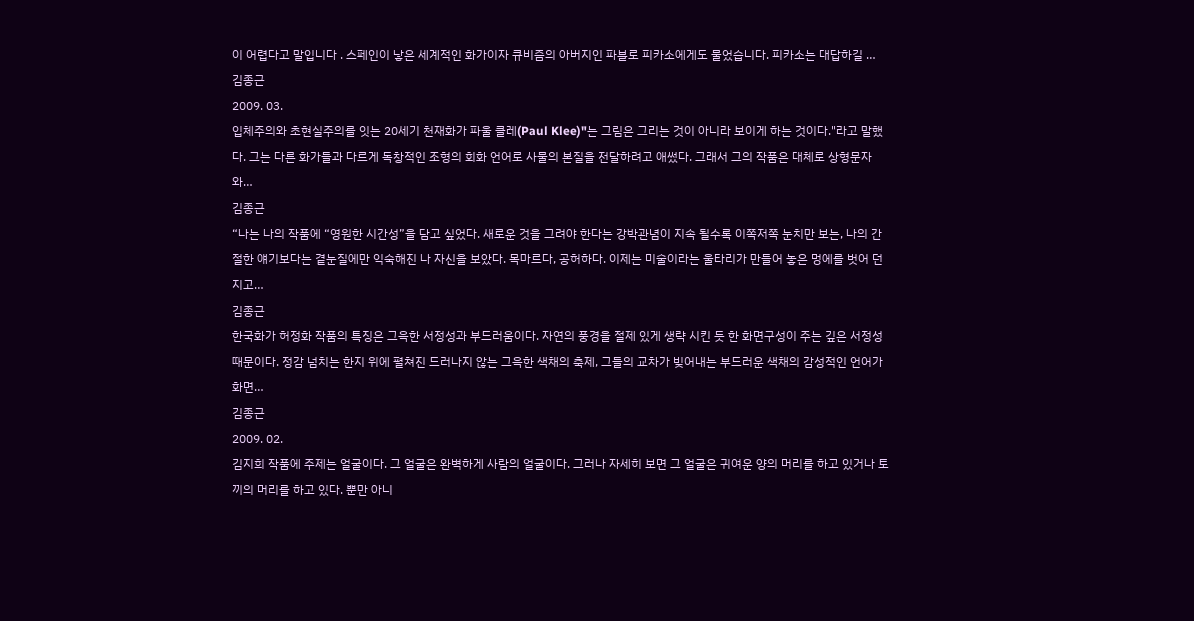이 어렵다고 말입니다 . 스페인이 낳은 세계적인 화가이자 큐비즘의 아버지인 파블로 피카소에게도 물었습니다. 피카소는 대답하길 …
김종근
2009. 03.
입체주의와 초현실주의를 잇는 20세기 천재화가 파울 클레(Paul Klee)"는 그림은 그리는 것이 아니라 보이게 하는 것이다."라고 말했다. 그는 다른 화가들과 다르게 독창적인 조형의 회화 언어로 사물의 본질을 전달하려고 애썼다. 그래서 그의 작품은 대체로 상형문자와…
김종근
“나는 나의 작품에 “영원한 시간성”을 담고 싶었다. 새로운 것을 그려야 한다는 강박관념이 지속 될수록 이쪽저쪽 눈치만 보는, 나의 간절한 얘기보다는 곁눈질에만 익숙해진 나 자신을 보았다. 목마르다, 공허하다. 이제는 미술이라는 울타리가 만들어 놓은 멍에를 벗어 던지고…
김종근
한국화가 허정화 작품의 특징은 그윽한 서정성과 부드러움이다. 자연의 풍경을 절제 있게 생략 시킨 듯 한 화면구성이 주는 깊은 서정성 때문이다. 정감 넘치는 한지 위에 펼쳐진 드러나지 않는 그윽한 색채의 축제, 그들의 교차가 빚어내는 부드러운 색채의 감성적인 언어가 화면…
김종근
2009. 02.
김지희 작품에 주제는 얼굴이다. 그 얼굴은 완벽하게 사람의 얼굴이다. 그러나 자세히 보면 그 얼굴은 귀여운 양의 머리를 하고 있거나 토끼의 머리를 하고 있다. 뿐만 아니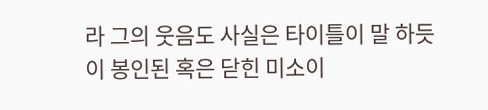라 그의 웃음도 사실은 타이틀이 말 하듯이 봉인된 혹은 닫힌 미소이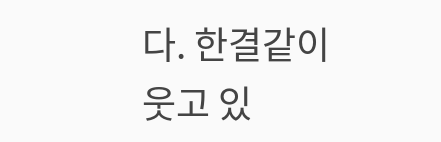다. 한결같이 웃고 있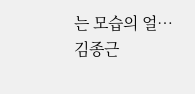는 모습의 얼…
김종근